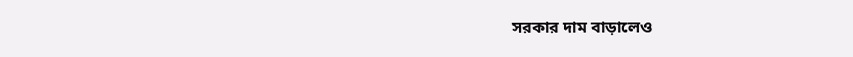সরকার দাম বাড়ালেও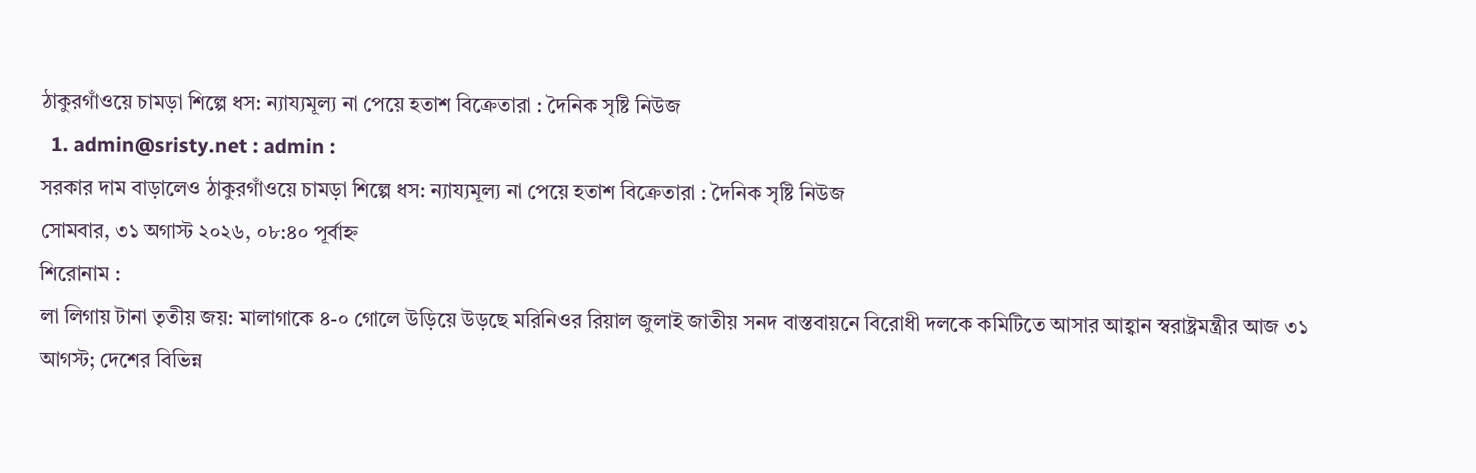ঠাকুরগাঁওয়ে চামড়া শিল্পে ধস: ন্যায্যমূল্য না পেয়ে হতাশ বিক্রেতারা : দৈনিক সৃষ্টি নিউজ
  1. admin@sristy.net : admin :
সরকার দাম বাড়ালেও ঠাকুরগাঁওয়ে চামড়া শিল্পে ধস: ন্যায্যমূল্য না পেয়ে হতাশ বিক্রেতারা : দৈনিক সৃষ্টি নিউজ
সোমবার, ৩১ অগাস্ট ২০২৬, ০৮:৪০ পূর্বাহ্ন
শিরোনাম :
লা লিগায় টানা তৃতীয় জয়: মালাগাকে ৪-০ গোলে উড়িয়ে উড়ছে মরিনিওর রিয়াল জুলাই জাতীয় সনদ বাস্তবায়নে বিরোধী দলকে কমিটিতে আসার আহ্বান স্বরাষ্ট্রমন্ত্রীর আজ ৩১ আগস্ট; দেশের বিভিন্ন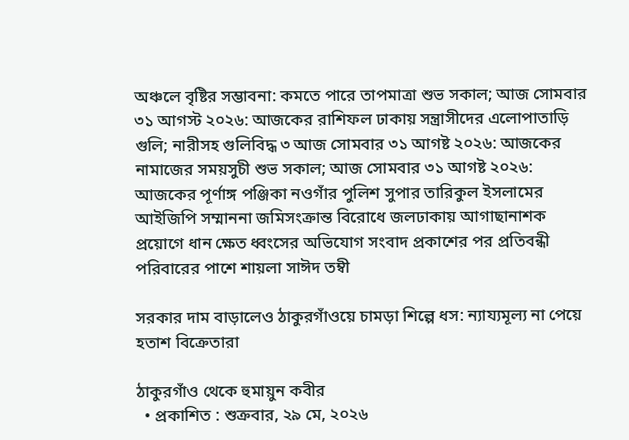অঞ্চলে বৃষ্টির সম্ভাবনা: কমতে পারে তাপমাত্রা শুভ সকাল; আজ সোমবার ৩১ আগস্ট ২০২৬: আজকের রাশিফল ঢাকায় সন্ত্রাসীদের এলোপাতাড়ি গুলি; নারীসহ গুলিবিদ্ধ ৩ আজ সোমবার ৩১ আগষ্ট ২০২৬: আজকের নামাজের সময়সুচী শুভ সকাল; আজ সোমবার ৩১ আগষ্ট ২০২৬: আজকের পূর্ণাঙ্গ পঞ্জিকা নওগাঁর পুলিশ সুপার তারিকুল ইসলামের আইজিপি সম্মাননা জমিসংক্রান্ত বিরোধে জলঢাকায় আগাছানাশক প্রয়োগে ধান ক্ষেত ধ্বংসের অভিযোগ সংবাদ প্রকাশের পর প্রতিবন্ধী পরিবারের পাশে শায়লা সাঈদ তম্বী

সরকার দাম বাড়ালেও ঠাকুরগাঁওয়ে চামড়া শিল্পে ধস: ন্যায্যমূল্য না পেয়ে হতাশ বিক্রেতারা

ঠাকুরগাঁও থেকে হুমায়ুন কবীর
  • প্রকাশিত : শুক্রবার, ২৯ মে, ২০২৬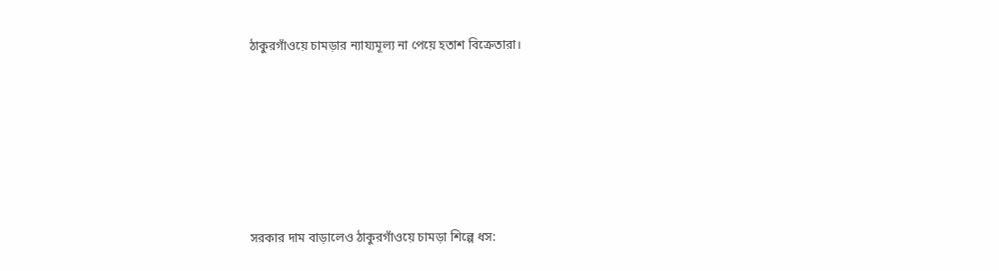ঠাকুরগাঁওয়ে চামড়ার ন্যায্যমূল্য না পেয়ে হতাশ বিক্রেতারা।







সরকার দাম বাড়ালেও ঠাকুরগাঁওয়ে চামড়া শিল্পে ধস: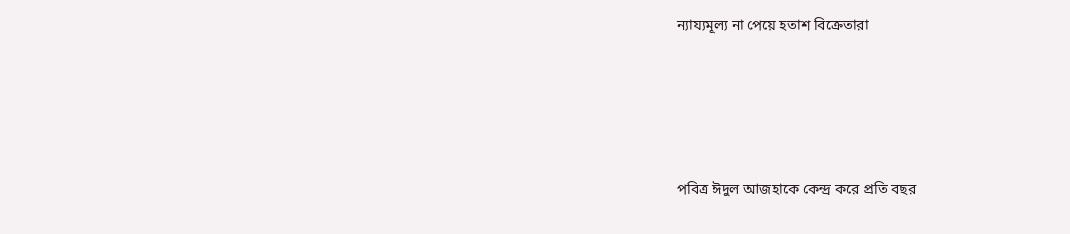ন্যায্যমূল্য না পেয়ে হতাশ বিক্রেতারা





পবিত্র ঈদুল আজহাকে কেন্দ্র করে প্রতি বছর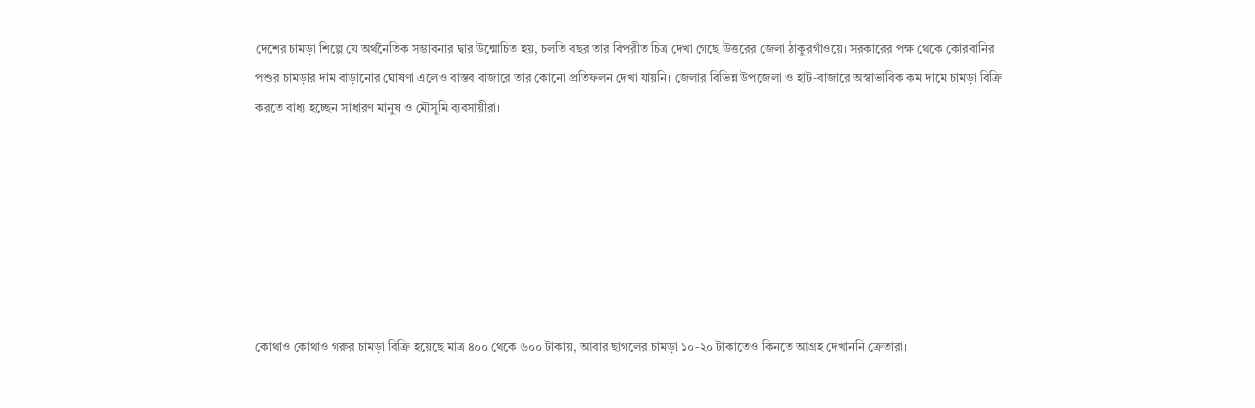দেশের চামড়া শিল্পে যে অর্থনৈতিক সম্ভাবনার দ্বার উন্মোচিত হয়, চলতি বছর তার বিপরীত চিত্র দেখা গেছে উত্তরের জেলা ঠাকুরগাঁওয়ে। সরকারের পক্ষ থেকে কোরবানির পশুর চামড়ার দাম বাড়ানোর ঘোষণা এলেও বাস্তব বাজারে তার কোনো প্রতিফলন দেখা যায়নি। জেলার বিভিন্ন উপজেলা ও হাট-বাজারে অস্বাভাবিক কম দামে চামড়া বিক্রি করতে বাধ্য হচ্ছেন সাধারণ মানুষ ও মৌসুমি ব্যবসায়ীরা।







কোথাও কোথাও গরুর চামড়া বিক্রি হয়েছে মাত্র ৪০০ থেকে ৬০০ টাকায়, আবার ছাগলের চামড়া ১০-২০ টাকাতেও কিনতে আগ্রহ দেখাননি ক্রেতারা।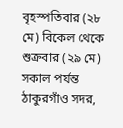বৃহস্পতিবার (২৮ মে) বিকেল থেকে শুক্রবার (২৯ মে) সকাল পর্যন্ত ঠাকুরগাঁও সদর,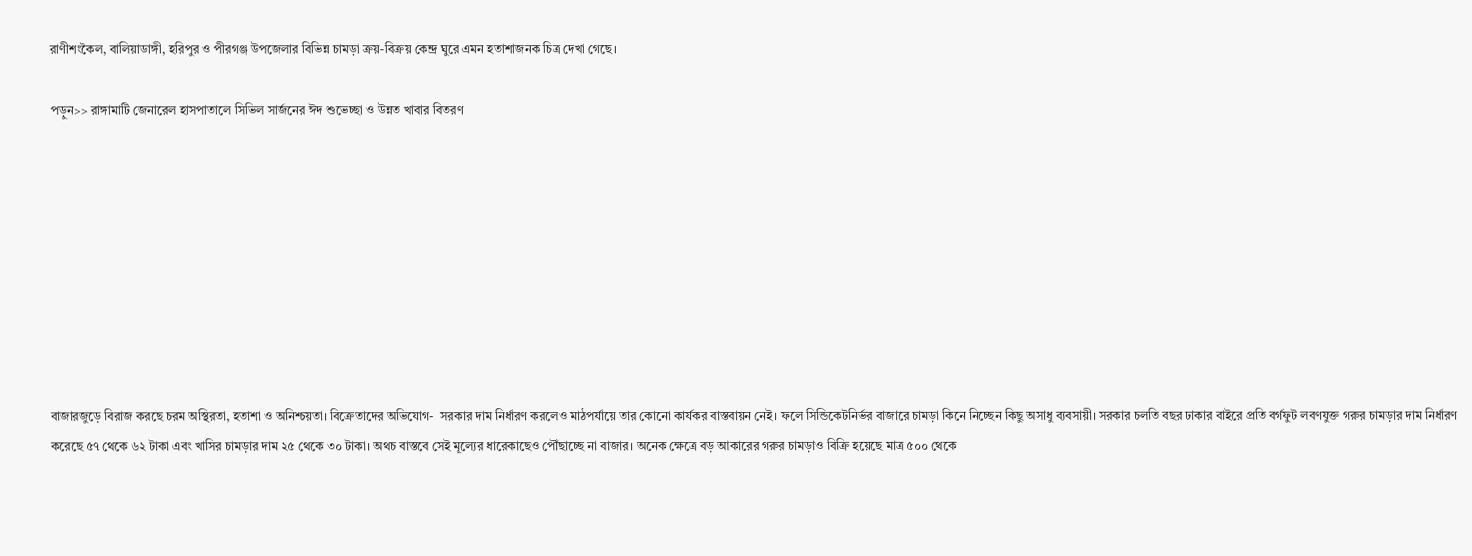রাণীশংকৈল, বালিয়াডাঙ্গী, হরিপুর ও পীরগঞ্জ উপজেলার বিভিন্ন চামড়া ক্রয়-বিক্রয় কেন্দ্র ঘুরে এমন হতাশাজনক চিত্র দেখা গেছে।

পড়ুন>> রাঙ্গামাটি জেনারেল হাসপাতালে সিভিল সার্জনের ঈদ শুভেচ্ছা ও উন্নত খাবার বিতরণ









বাজারজুড়ে বিরাজ করছে চরম অস্থিরতা, হতাশা ও অনিশ্চয়তা। বিক্রেতাদের অভিযোগ-  সরকার দাম নির্ধারণ করলেও মাঠপর্যায়ে তার কোনো কার্যকর বাস্তবায়ন নেই। ফলে সিন্ডিকেটনির্ভর বাজারে চামড়া কিনে নিচ্ছেন কিছু অসাধু ব্যবসায়ী। সরকার চলতি বছর ঢাকার বাইরে প্রতি বর্গফুট লবণযুক্ত গরুর চামড়ার দাম নির্ধারণ করেছে ৫৭ থেকে ৬২ টাকা এবং খাসির চামড়ার দাম ২৫ থেকে ৩০ টাকা। অথচ বাস্তবে সেই মূল্যের ধারেকাছেও পৌঁছাচ্ছে না বাজার। অনেক ক্ষেত্রে বড় আকারের গরুর চামড়াও বিক্রি হয়েছে মাত্র ৫০০ থেকে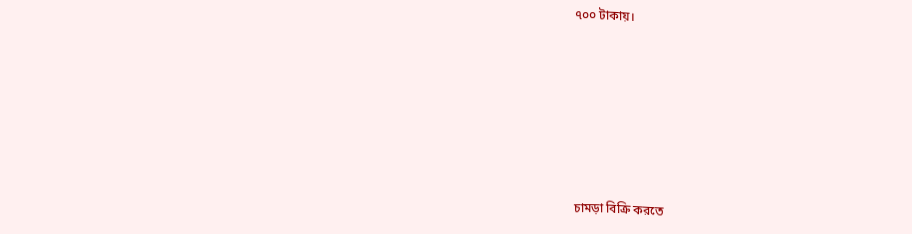৭০০ টাকায়।







চামড়া বিক্রি করতে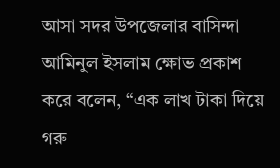আসা সদর উপজেলার বাসিন্দা আমিনুল ইসলাম ক্ষোভ প্রকাশ করে বলেন, “এক লাখ টাকা দিয়ে গরু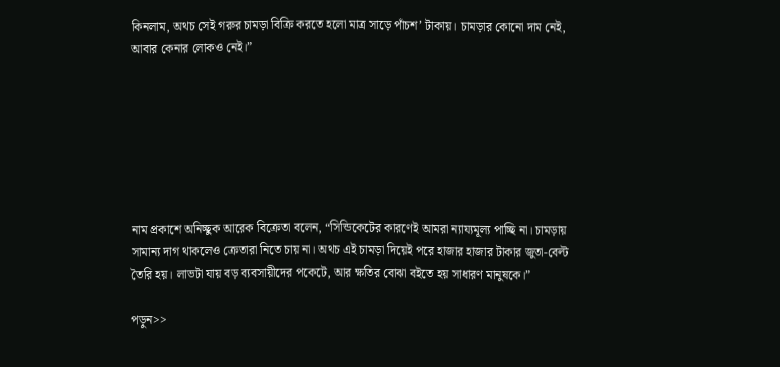কিনলাম, অথচ সেই গরুর চামড়া বিক্রি করতে হলো মাত্র সাড়ে পাঁচশ’ টাকায়। চামড়ার কোনো দাম নেই, আবার কেনার লোকও নেই।”







নাম প্রকাশে অনিচ্ছুক আরেক বিক্রেতা বলেন, “সিন্ডিকেটের কারণেই আমরা ন্যায্যমূল্য পাচ্ছি না। চামড়ায় সামান্য দাগ থাকলেও ক্রেতারা নিতে চায় না। অথচ এই চামড়া দিয়েই পরে হাজার হাজার টাকার জুতা-বেল্ট তৈরি হয়। লাভটা যায় বড় ব্যবসায়ীদের পকেটে, আর ক্ষতির বোঝা বইতে হয় সাধারণ মানুষকে।”

পড়ুন>>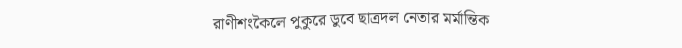রাণীশংকৈলে পুকুরে ডুবে ছাত্রদল নেতার মর্মান্তিক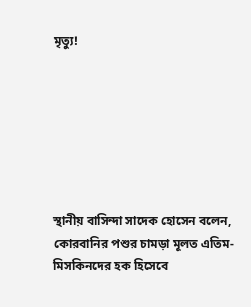মৃত্যু!







স্থানীয় বাসিন্দা সাদেক হোসেন বলেন, কোরবানির পশুর চামড়া মূলত এতিম-মিসকিনদের হক হিসেবে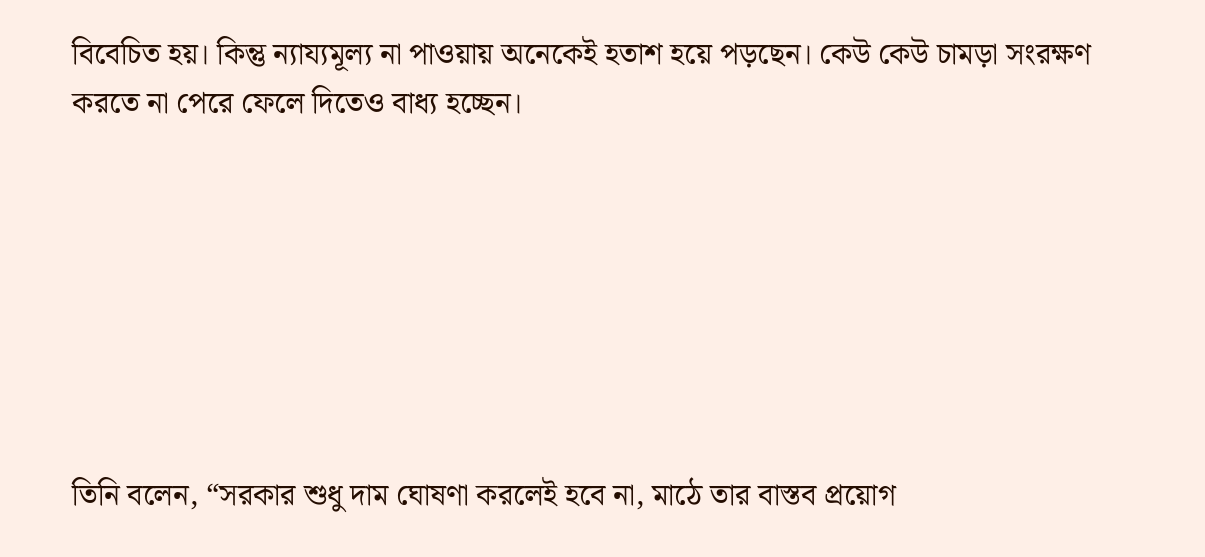বিবেচিত হয়। কিন্তু ন্যায্যমূল্য না পাওয়ায় অনেকেই হতাশ হয়ে পড়ছেন। কেউ কেউ চামড়া সংরক্ষণ করতে না পেরে ফেলে দিতেও বাধ্য হচ্ছেন।







তিনি বলেন, “সরকার শুধু দাম ঘোষণা করলেই হবে না, মাঠে তার বাস্তব প্রয়োগ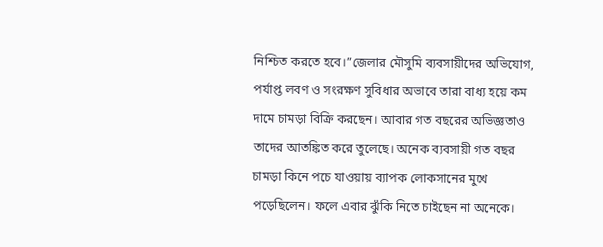নিশ্চিত করতে হবে।”জেলার মৌসুমি ব্যবসায়ীদের অভিযোগ, পর্যাপ্ত লবণ ও সংরক্ষণ সুবিধার অভাবে তারা বাধ্য হয়ে কম দামে চামড়া বিক্রি করছেন। আবার গত বছরের অভিজ্ঞতাও তাদের আতঙ্কিত করে তুলেছে। অনেক ব্যবসায়ী গত বছর চামড়া কিনে পচে যাওয়ায় ব্যাপক লোকসানের মুখে পড়েছিলেন। ফলে এবার ঝুঁকি নিতে চাইছেন না অনেকে।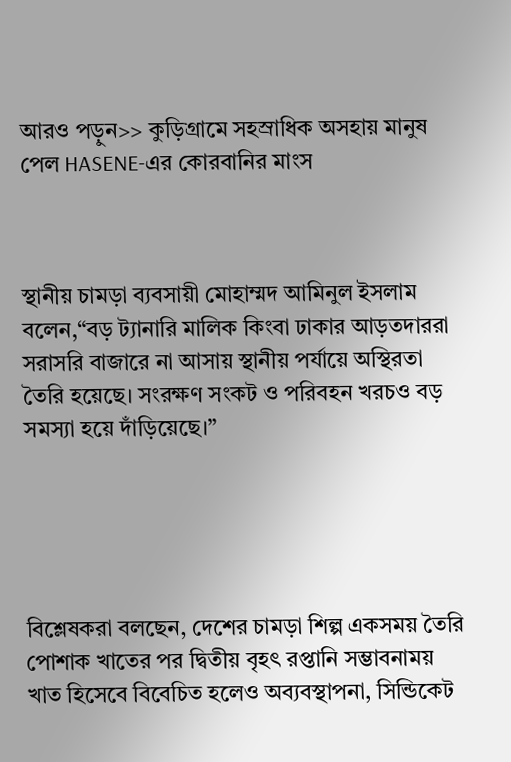আরও পড়ুন>> কুড়িগ্রামে সহস্রাধিক অসহায় মানুষ পেল HASENE-এর কোরবানির মাংস



স্থানীয় চামড়া ব্যবসায়ী মোহাম্মদ আমিনুল ইসলাম বলেন,“বড় ট্যানারি মালিক কিংবা ঢাকার আড়তদাররা সরাসরি বাজারে না আসায় স্থানীয় পর্যায়ে অস্থিরতা তৈরি হয়েছে। সংরক্ষণ সংকট ও পরিবহন খরচও বড় সমস্যা হয়ে দাঁড়িয়েছে।”





বিশ্লেষকরা বলছেন, দেশের চামড়া শিল্প একসময় তৈরি পোশাক খাতের পর দ্বিতীয় বৃহৎ রপ্তানি সম্ভাবনাময় খাত হিসেবে বিবেচিত হলেও অব্যবস্থাপনা, সিন্ডিকেট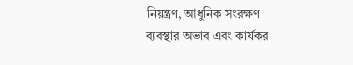নিয়ন্ত্রণ, আধুনিক সংরক্ষণ ব্যবস্থার অভাব এবং কার্যকর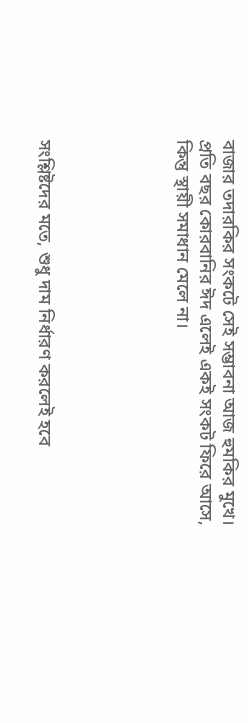বাজার তদারকির সংকটে সেই সম্ভাবনা আজ হুমকির মুখে। প্রতি বছর কোরবানির ঈদ এলেই একই সংকট ফিরে আসে, কিন্তু স্থায়ী সমাধান মেলে না।





সংশ্লিষ্টদের মতে, শুধু দাম নির্ধারণ করলেই হবে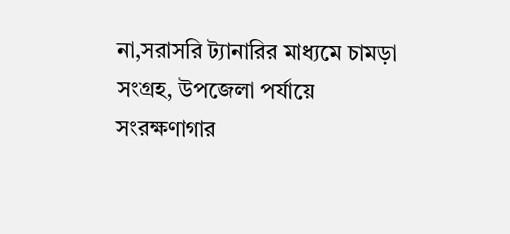না,সরাসরি ট্যানারির মাধ্যমে চামড়া সংগ্রহ, উপজেলা পর্যায়ে সংরক্ষণাগার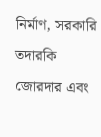নির্মাণ, সরকারি তদারকি জোরদার এবং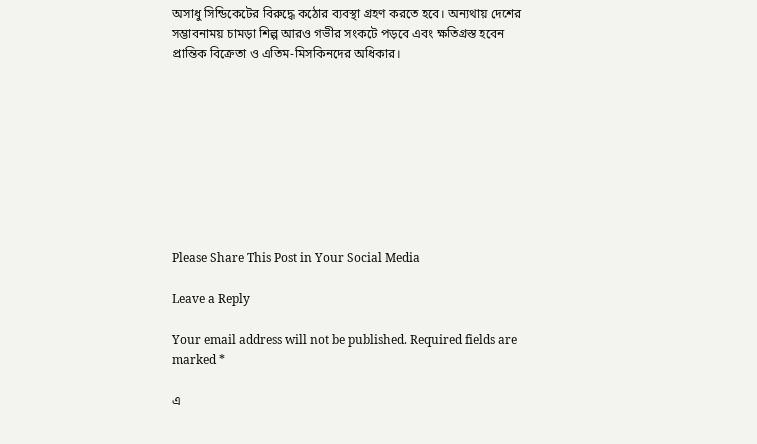অসাধু সিন্ডিকেটের বিরুদ্ধে কঠোর ব্যবস্থা গ্রহণ করতে হবে। অন্যথায় দেশের সম্ভাবনাময় চামড়া শিল্প আরও গভীর সংকটে পড়বে এবং ক্ষতিগ্রস্ত হবেন প্রান্তিক বিক্রেতা ও এতিম-মিসকিনদের অধিকার।









Please Share This Post in Your Social Media

Leave a Reply

Your email address will not be published. Required fields are marked *

এ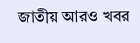জাতীয় আরও খবর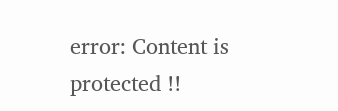error: Content is protected !!